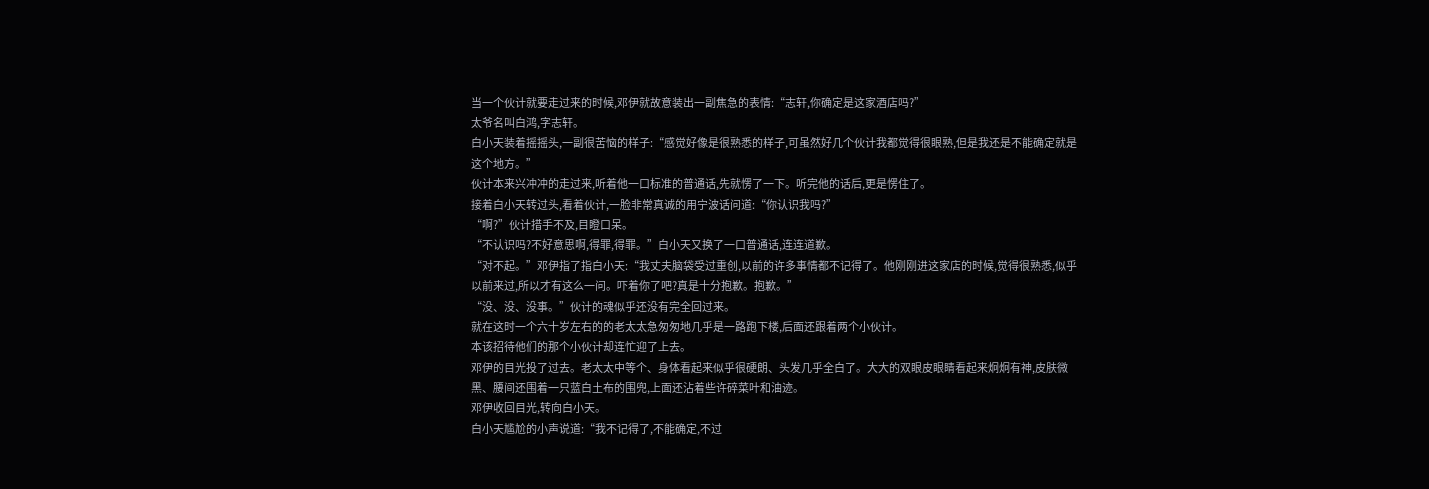当一个伙计就要走过来的时候,邓伊就故意装出一副焦急的表情:“志轩,你确定是这家酒店吗?”
太爷名叫白鸿,字志轩。
白小天装着摇摇头,一副很苦恼的样子:“感觉好像是很熟悉的样子,可虽然好几个伙计我都觉得很眼熟,但是我还是不能确定就是这个地方。”
伙计本来兴冲冲的走过来,听着他一口标准的普通话,先就愣了一下。听完他的话后,更是愣住了。
接着白小天转过头,看着伙计,一脸非常真诚的用宁波话问道:“你认识我吗?”
“啊?”伙计措手不及,目瞪口呆。
“不认识吗?不好意思啊,得罪,得罪。”白小天又换了一口普通话,连连道歉。
“对不起。”邓伊指了指白小天:“我丈夫脑袋受过重创,以前的许多事情都不记得了。他刚刚进这家店的时候,觉得很熟悉,似乎以前来过,所以才有这么一问。吓着你了吧?真是十分抱歉。抱歉。”
“没、没、没事。”伙计的魂似乎还没有完全回过来。
就在这时一个六十岁左右的的老太太急匆匆地几乎是一路跑下楼,后面还跟着两个小伙计。
本该招待他们的那个小伙计却连忙迎了上去。
邓伊的目光投了过去。老太太中等个、身体看起来似乎很硬朗、头发几乎全白了。大大的双眼皮眼睛看起来炯炯有神,皮肤微黑、腰间还围着一只蓝白土布的围兜,上面还沾着些许碎菜叶和油迹。
邓伊收回目光,转向白小天。
白小天尴尬的小声说道:“我不记得了,不能确定,不过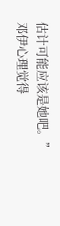估计可能应该是她吧。”
邓伊心理觉得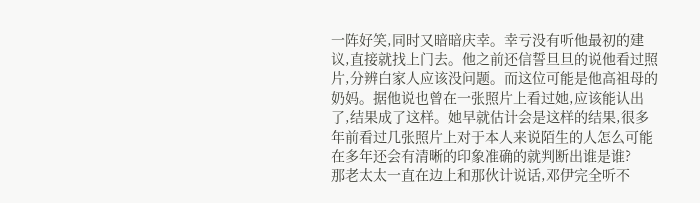一阵好笑,同时又暗暗庆幸。幸亏没有听他最初的建议,直接就找上门去。他之前还信誓旦旦的说他看过照片,分辨白家人应该没问题。而这位可能是他高祖母的奶妈。据他说也曾在一张照片上看过她,应该能认出了,结果成了这样。她早就估计会是这样的结果,很多年前看过几张照片上对于本人来说陌生的人怎么可能在多年还会有清晰的印象准确的就判断出谁是谁?
那老太太一直在边上和那伙计说话,邓伊完全听不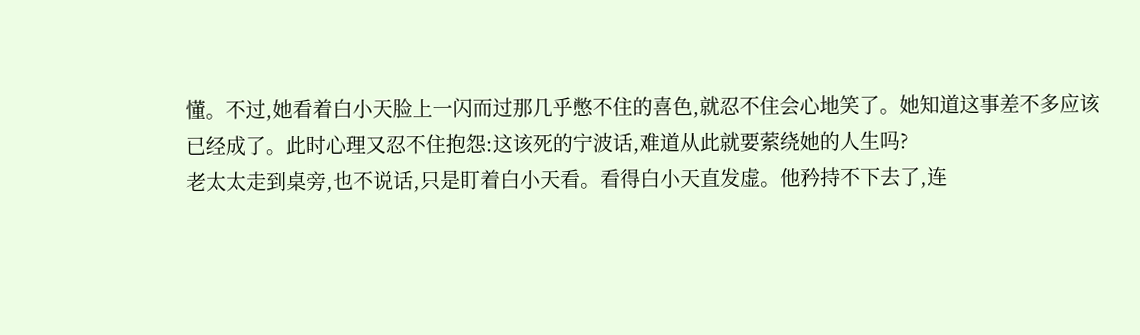懂。不过,她看着白小天脸上一闪而过那几乎憋不住的喜色,就忍不住会心地笑了。她知道这事差不多应该已经成了。此时心理又忍不住抱怨:这该死的宁波话,难道从此就要萦绕她的人生吗?
老太太走到桌旁,也不说话,只是盯着白小天看。看得白小天直发虚。他矜持不下去了,连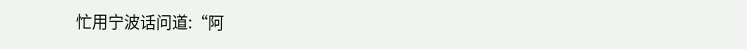忙用宁波话问道:“阿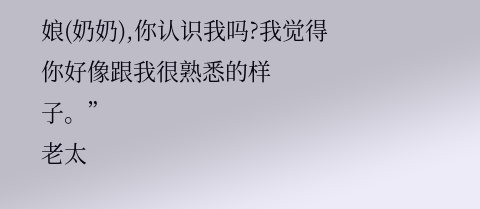娘(奶奶),你认识我吗?我觉得你好像跟我很熟悉的样子。”
老太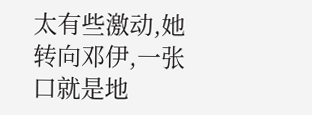太有些激动,她转向邓伊,一张口就是地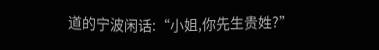道的宁波闲话:“小姐,你先生贵姓?”